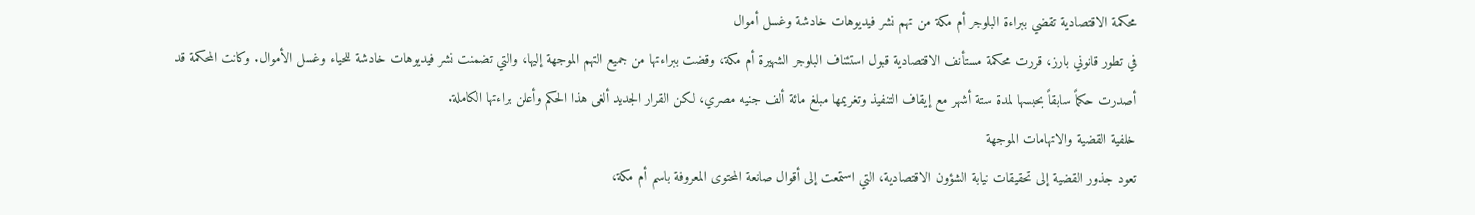محكمة الاقتصادية تقضي ببراءة البلوجر أم مكة من تهم نشر فيديوهات خادشة وغسل أموال
في تطور قانوني بارز، قررت محكمة مستأنف الاقتصادية قبول استئناف البلوجر الشهيرة أم مكة، وقضت ببراءتها من جميع التهم الموجهة إليها، والتي تضمنت نشر فيديوهات خادشة للحياء وغسل الأموال. وكانت المحكمة قد أصدرت حكماً سابقاً بحبسها لمدة ستة أشهر مع إيقاف التنفيذ وتغريمها مبلغ مائة ألف جنيه مصري، لكن القرار الجديد ألغى هذا الحكم وأعلن براءتها الكاملة.
خلفية القضية والاتهامات الموجهة
تعود جذور القضية إلى تحقيقات نيابة الشؤون الاقتصادية، التي استمعت إلى أقوال صانعة المحتوى المعروفة باسم أم مكة،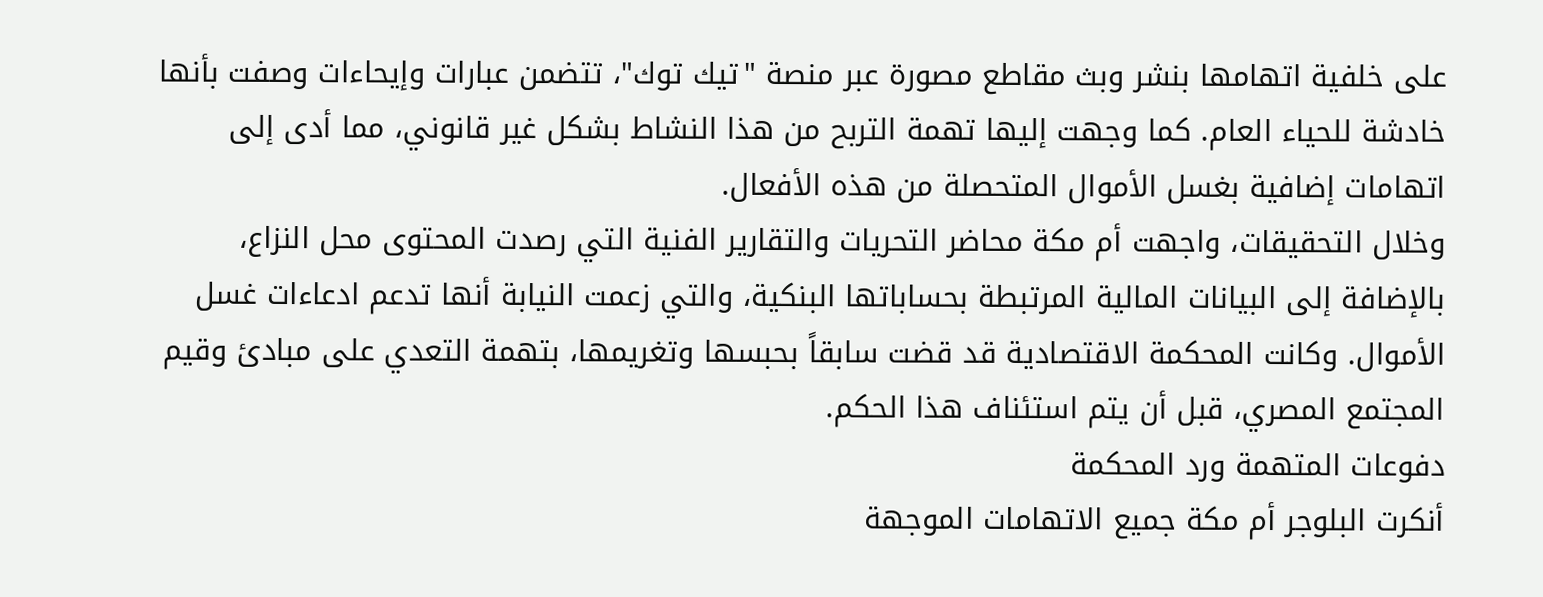على خلفية اتهامها بنشر وبث مقاطع مصورة عبر منصة "تيك توك"، تتضمن عبارات وإيحاءات وصفت بأنها خادشة للحياء العام. كما وجهت إليها تهمة التربح من هذا النشاط بشكل غير قانوني، مما أدى إلى اتهامات إضافية بغسل الأموال المتحصلة من هذه الأفعال.
وخلال التحقيقات، واجهت أم مكة محاضر التحريات والتقارير الفنية التي رصدت المحتوى محل النزاع، بالإضافة إلى البيانات المالية المرتبطة بحساباتها البنكية، والتي زعمت النيابة أنها تدعم ادعاءات غسل الأموال. وكانت المحكمة الاقتصادية قد قضت سابقاً بحبسها وتغريمها، بتهمة التعدي على مبادئ وقيم المجتمع المصري، قبل أن يتم استئناف هذا الحكم.
دفوعات المتهمة ورد المحكمة
أنكرت البلوجر أم مكة جميع الاتهامات الموجهة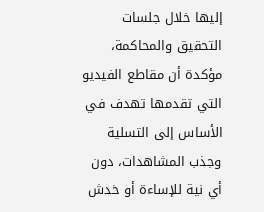إليها خلال جلسات التحقيق والمحاكمة، مؤكدة أن مقاطع الفيديو التي تقدمها تهدف في الأساس إلى التسلية وجذب المشاهدات، دون أي نية للإساءة أو خدش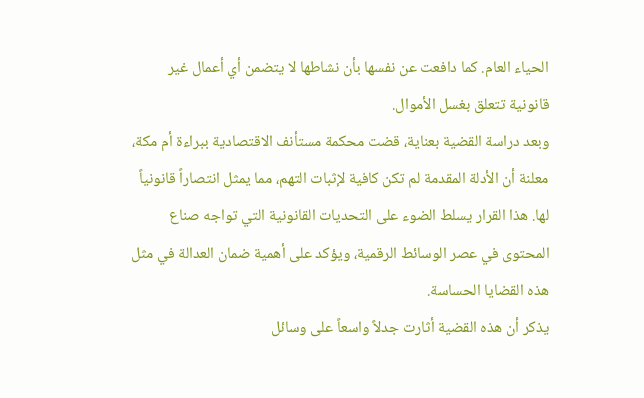الحياء العام. كما دافعت عن نفسها بأن نشاطها لا يتضمن أي أعمال غير قانونية تتعلق بغسل الأموال.
وبعد دراسة القضية بعناية، قضت محكمة مستأنف الاقتصادية ببراءة أم مكة، معلنة أن الأدلة المقدمة لم تكن كافية لإثبات التهم، مما يمثل انتصاراً قانونياً لها. هذا القرار يسلط الضوء على التحديات القانونية التي تواجه صناع المحتوى في عصر الوسائط الرقمية، ويؤكد على أهمية ضمان العدالة في مثل هذه القضايا الحساسة.
يذكر أن هذه القضية أثارت جدلاً واسعاً على وسائل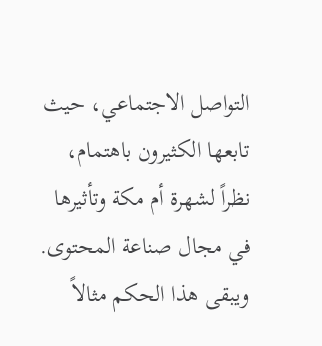التواصل الاجتماعي، حيث تابعها الكثيرون باهتمام، نظراً لشهرة أم مكة وتأثيرها في مجال صناعة المحتوى. ويبقى هذا الحكم مثالاً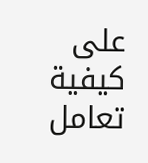على كيفية تعامل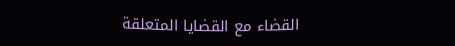القضاء مع القضايا المتعلقة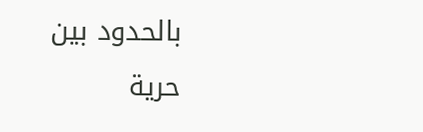بالحدود بين حرية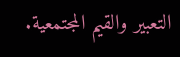التعبير والقيم المجتمعية.